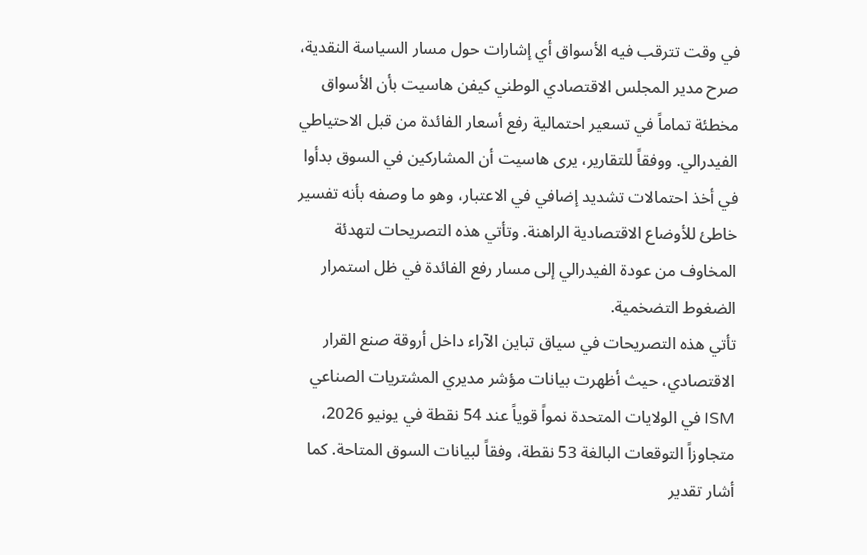في وقت تترقب فيه الأسواق أي إشارات حول مسار السياسة النقدية، صرح مدير المجلس الاقتصادي الوطني كيفن هاسيت بأن الأسواق مخطئة تماماً في تسعير احتمالية رفع أسعار الفائدة من قبل الاحتياطي الفيدرالي. ووفقاً للتقارير، يرى هاسيت أن المشاركين في السوق بدأوا في أخذ احتمالات تشديد إضافي في الاعتبار، وهو ما وصفه بأنه تفسير خاطئ للأوضاع الاقتصادية الراهنة. وتأتي هذه التصريحات لتهدئة المخاوف من عودة الفيدرالي إلى مسار رفع الفائدة في ظل استمرار الضغوط التضخمية.
تأتي هذه التصريحات في سياق تباين الآراء داخل أروقة صنع القرار الاقتصادي، حيث أظهرت بيانات مؤشر مديري المشتريات الصناعي ISM في الولايات المتحدة نمواً قوياً عند 54 نقطة في يونيو 2026، متجاوزاً التوقعات البالغة 53 نقطة، وفقاً لبيانات السوق المتاحة. كما أشار تقدير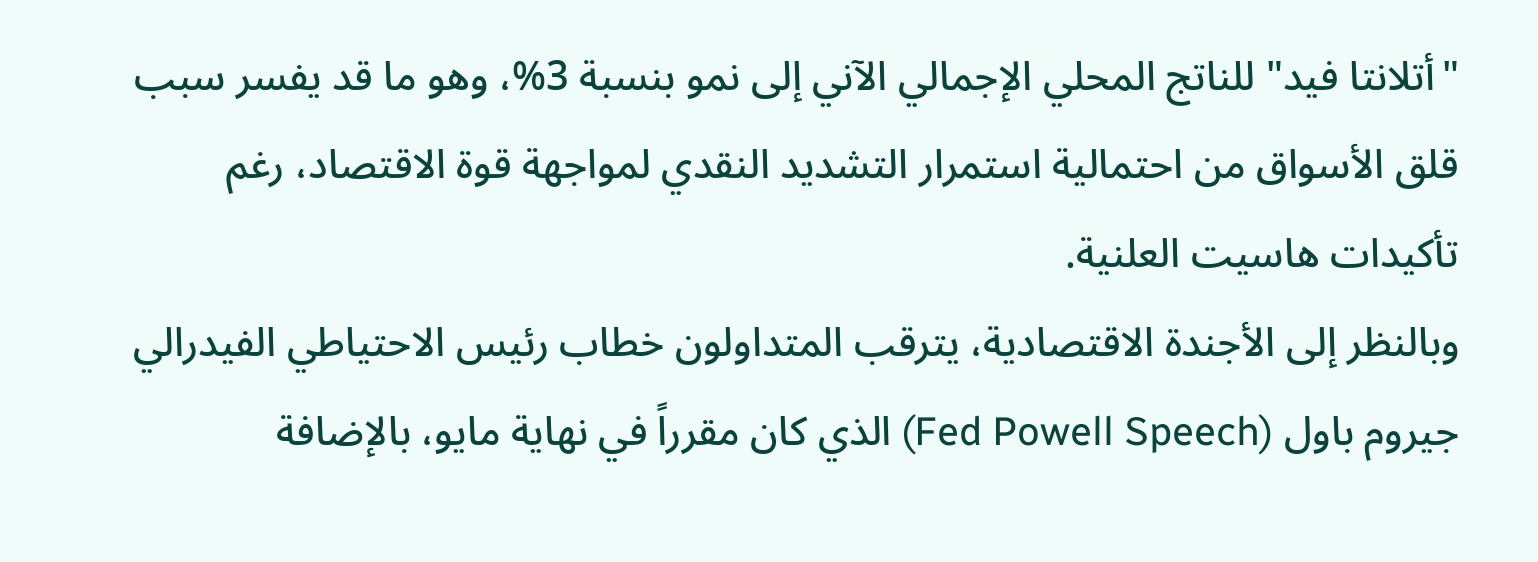"أتلانتا فيد" للناتج المحلي الإجمالي الآني إلى نمو بنسبة 3%، وهو ما قد يفسر سبب قلق الأسواق من احتمالية استمرار التشديد النقدي لمواجهة قوة الاقتصاد، رغم تأكيدات هاسيت العلنية.
وبالنظر إلى الأجندة الاقتصادية، يترقب المتداولون خطاب رئيس الاحتياطي الفيدرالي جيروم باول (Fed Powell Speech) الذي كان مقرراً في نهاية مايو، بالإضافة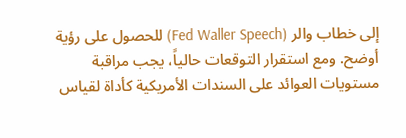إلى خطاب والر (Fed Waller Speech) للحصول على رؤية أوضح. ومع استقرار التوقعات حالياً، يجب مراقبة مستويات العوائد على السندات الأمريكية كأداة لقياس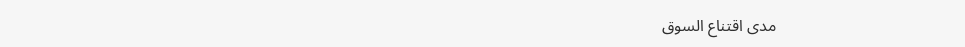مدى اقتناع السوق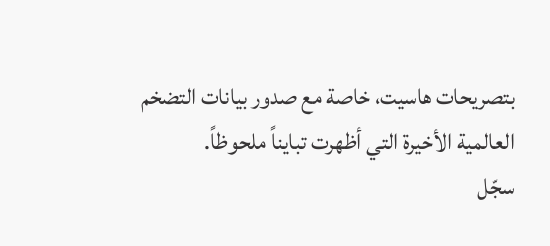بتصريحات هاسيت، خاصة مع صدور بيانات التضخم العالمية الأخيرة التي أظهرت تبايناً ملحوظاً.
سجّل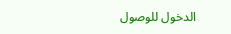الدخول للوصول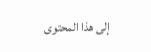إلى هذا المحتوى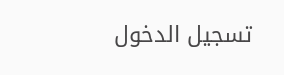تسجيل الدخول